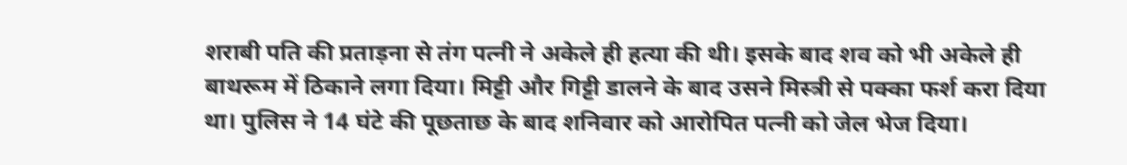शराबी पति की प्रताड़ना से तंग पत्नी ने अकेले ही हत्या की थी। इसके बाद शव को भी अकेले ही बाथरूम में ठिकाने लगा दिया। मिट्टी और गिट्टी डालने के बाद उसने मिस्त्री से पक्का फर्श करा दिया था। पुलिस ने 14 घंटे की पूछताछ के बाद शनिवार को आरोपित पत्नी को जेल भेज दिया।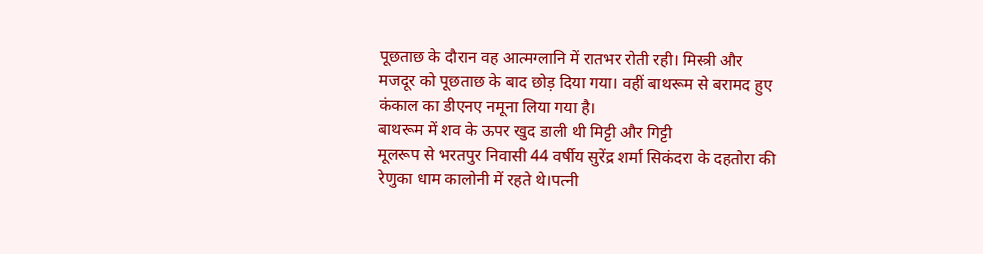पूछताछ के दौरान वह आत्मग्लानि में रातभर रोती रही। मिस्त्री और मजदूर को पूछताछ के बाद छोड़ दिया गया। वहीं बाथरूम से बरामद हुए कंकाल का डीएनए नमूना लिया गया है।
बाथरूम में शव के ऊपर खुद डाली थी मिट्टी और गिट्टी
मूलरूप से भरतपुर निवासी 44 वर्षीय सुरेंद्र शर्मा सिकंदरा के दहतोरा की रेणुका धाम कालोनी में रहते थे।पत्नी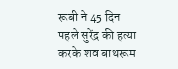रूबी ने 45 दिन पहले सुरेंद्र की हत्या करके शव बाथरूम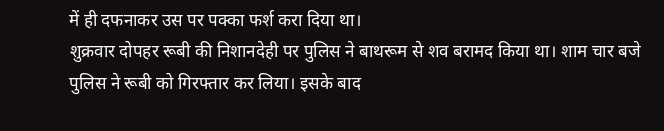में ही दफनाकर उस पर पक्का फर्श करा दिया था।
शुक्रवार दोपहर रूबी की निशानदेही पर पुलिस ने बाथरूम से शव बरामद किया था। शाम चार बजे पुलिस ने रूबी को गिरफ्तार कर लिया। इसके बाद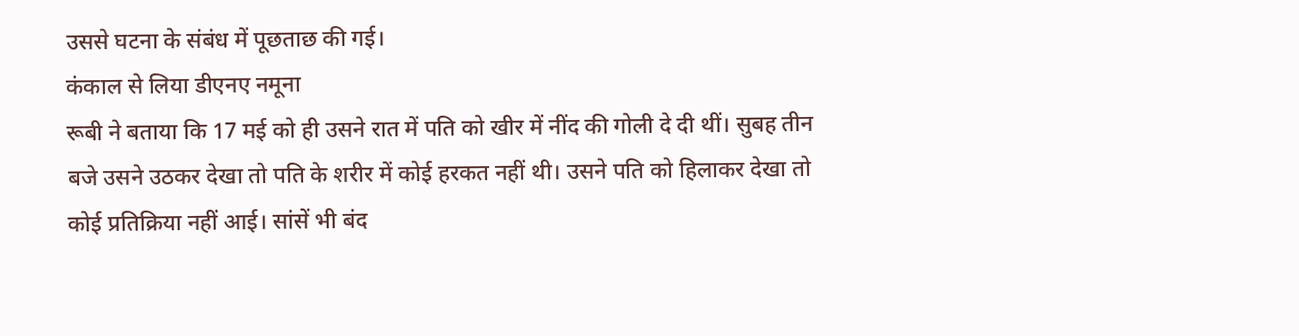उससे घटना के संबंध में पूछताछ की गई।
कंकाल से लिया डीएनए नमूना
रूबी ने बताया कि 17 मई को ही उसने रात में पति को खीर में नींद की गोली दे दी थीं। सुबह तीन बजे उसने उठकर देखा तो पति के शरीर में कोई हरकत नहीं थी। उसने पति को हिलाकर देखा तो कोई प्रतिक्रिया नहीं आई। सांसें भी बंद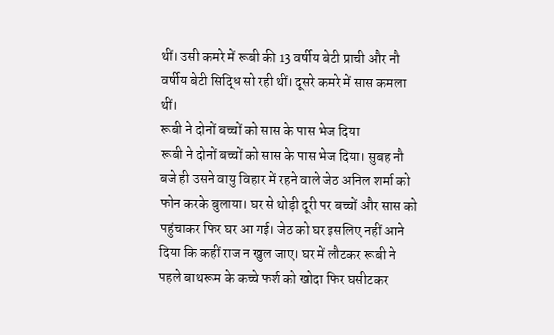थीं। उसी कमरे में रूबी की 13 वर्षीय बेटी प्राची और नौ वर्षीय बेटी सिद्धि सो रही थीं। दूसरे कमरे में सास कमला थीं।
रूबी ने दोनों बच्चों को सास के पास भेज दिया
रूबी ने दोनों बच्चों को सास के पास भेज दिया। सुबह नौ बजे ही उसने वायु विहार में रहने वाले जेठ अनिल शर्मा को फोन करके बुलाया। घर से थोड़ी दूरी पर बच्चों और सास को पहुंचाकर फिर घर आ गई। जेठ को घर इसलिए नहीं आने दिया कि कहीं राज न खुल जाए। घर में लौटकर रूबी ने पहले बाथरूम के कच्चे फर्श को खोदा फिर घसीटकर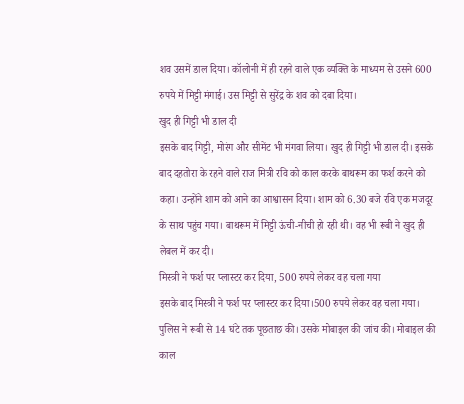शव उसमें डाल दिया। कॉलोनी में ही रहने वाले एक व्यक्ति के माध्यम से उसने 600 रुपये में मिट्टी मंगाई। उस मिट्टी से सुरेंद्र के शव को दबा दिया।
खुद ही गिट्टी भी डाल दी
इसके बाद गिट्टी, मोरंग और सीमेंट भी मंगवा लिया। खुद ही गिट्टी भी डाल दी। इसके बाद दहतोरा के रहने वाले राज मित्री रवि को काल करके बाथरूम का फर्श करने को कहा। उन्होंने शाम को आने का आश्वासन दिया। शाम को 6.30 बजे रवि एक मजदूर के साथ पहुंच गया। बाथरूम में मिट्टी ऊंची-नीची हो रही थी। वह भी रूबी ने खुद ही लेबल में कर दी।
मिस्त्री ने फर्श पर प्लास्टर कर दिया, 500 रुपये लेकर वह चला गया
इसके बाद मिस्त्री ने फर्श पर प्लास्टर कर दिया।500 रुपये लेकर वह चला गया। पुलिस ने रूबी से 14 घंटे तक पूछताछ की। उसके मोबाइल की जांच की। मोबाइल की काल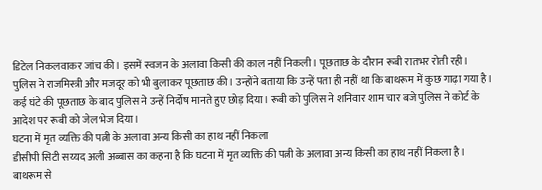डिटेल निकलवाकर जांच की। इसमें स्वजन के अलावा किसी की काल नहीं निकली। पूछताछ के दौरान रूबी रातभर रोती रही।
पुलिस ने राजमिस्त्री और मजदूर को भी बुलाकर पूछताछ की। उन्होंने बताया कि उन्हें पता ही नहीं था कि बाथरूम में कुछ गाढ़ा गया है। कई घंटे की पूछताछ के बाद पुलिस ने उन्हें निर्दोष मानते हुए छोड़ दिया। रूबी को पुलिस ने शनिवार शाम चार बजे पुलिस ने कोर्ट के आदेश पर रूबी को जेल भेज दिया।
घटना में मृत व्यक्ति की पत्नी के अलावा अन्य किसी का हाथ नहीं निकला
डीसीपी सिटी सय्यद अली अब्बास का कहना है कि घटना में मृत व्यक्ति की पत्नी के अलावा अन्य किसी का हाथ नहीं निकला है। बाथरूम से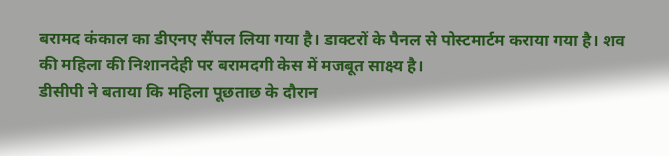बरामद कंकाल का डीएनए सैंपल लिया गया है। डाक्टरों के पैनल से पोस्टमार्टम कराया गया है। शव की महिला की निशानदेही पर बरामदगी केस में मजबूत साक्ष्य है।
डीसीपी ने बताया कि महिला पूछताछ के दौरान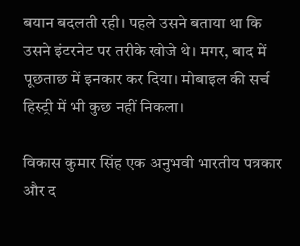बयान बदलती रही। पहले उसने बताया था कि उसने इंटरनेट पर तरीके खोजे थे। मगर, बाद में पूछताछ में इनकार कर दिया। मोबाइल की सर्च हिस्ट्री में भी कुछ नहीं निकला।

विकास कुमार सिंह एक अनुभवी भारतीय पत्रकार और द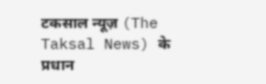टकसाल न्यूज़ (The Taksal News) के प्रधान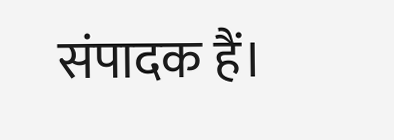संपादक हैं।